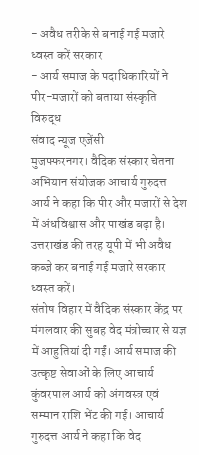- अवैध तरीके से बनाई गई मजारे ध्वस्त करें सरकार
- आर्य समाज के पदाधिकारियों ने पीर-मजारों को बताया संस्कृति विरुद्ध
संवाद न्यूज एजेंसी
मुजफ्फरनगर। वैदिक संस्कार चेतना अभियान संयोजक आचार्य गुरुदत्त आर्य ने कहा कि पीर और मजारों से देश में अंधविश्वास और पाखंड बढ़ा है। उत्तराखंड की तरह यूपी में भी अवैध कब्जे कर बनाई गई मजारे सरकार ध्वस्त करें।
संतोष विहार में वैदिक संस्कार केंद्र पर मंगलवार की सुबह वेद मंत्रोच्चार से यज्ञ में आहुतियां दी गईं। आर्य समाज की उत्कृष्ट सेवाओं के लिए आचार्य कुंवरपाल आर्य को अंगवस्त्र एवं सम्मान राशि भेंट की गई। आचार्य गुरुदत्त आर्य ने कहा कि वेद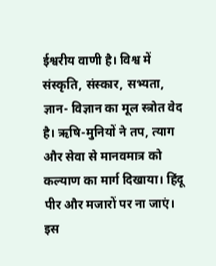ईश्वरीय वाणी है। विश्व में संस्कृति, संस्कार, सभ्यता, ज्ञान- विज्ञान का मूल स्त्रोत वेद है। ऋषि-मुनियों ने तप, त्याग और सेवा से मानवमात्र को कल्याण का मार्ग दिखाया। हिंदू पीर और मजारों पर ना जाएं। इस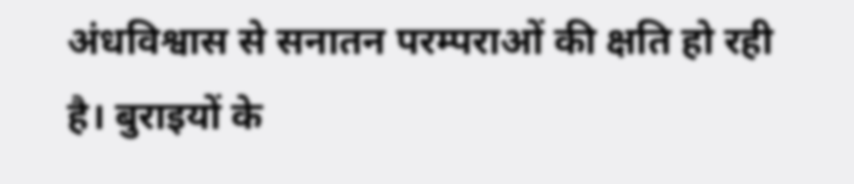अंधविश्वास से सनातन परम्पराओं की क्षति हो रही है। बुराइयों के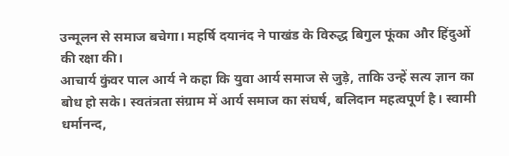उन्मूलन से समाज बचेगा। महर्षि दयानंद ने पाखंड के विरुद्ध बिगुल फूंका और हिंदुओं की रक्षा की।
आचार्य कुंवर पाल आर्य ने कहा कि युवा आर्य समाज से जुड़े, ताकि उन्हें सत्य ज्ञान का बोध हो सके। स्वतंत्रता संग्राम में आर्य समाज का संघर्ष, बलिदान महत्वपूर्ण है। स्वामी धर्मानन्द,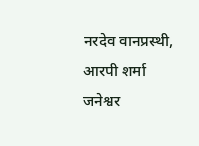नरदेव वानप्रस्थी, आरपी शर्मा जनेश्वर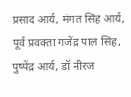प्रसाद आर्य, मंगत सिंह आर्य, पूर्व प्रवक्ता गजेंद्र पाल सिंह, पुष्पेंद्र आर्य, डॉ नीरज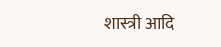शास्त्री आदि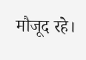मौजूद रहे।